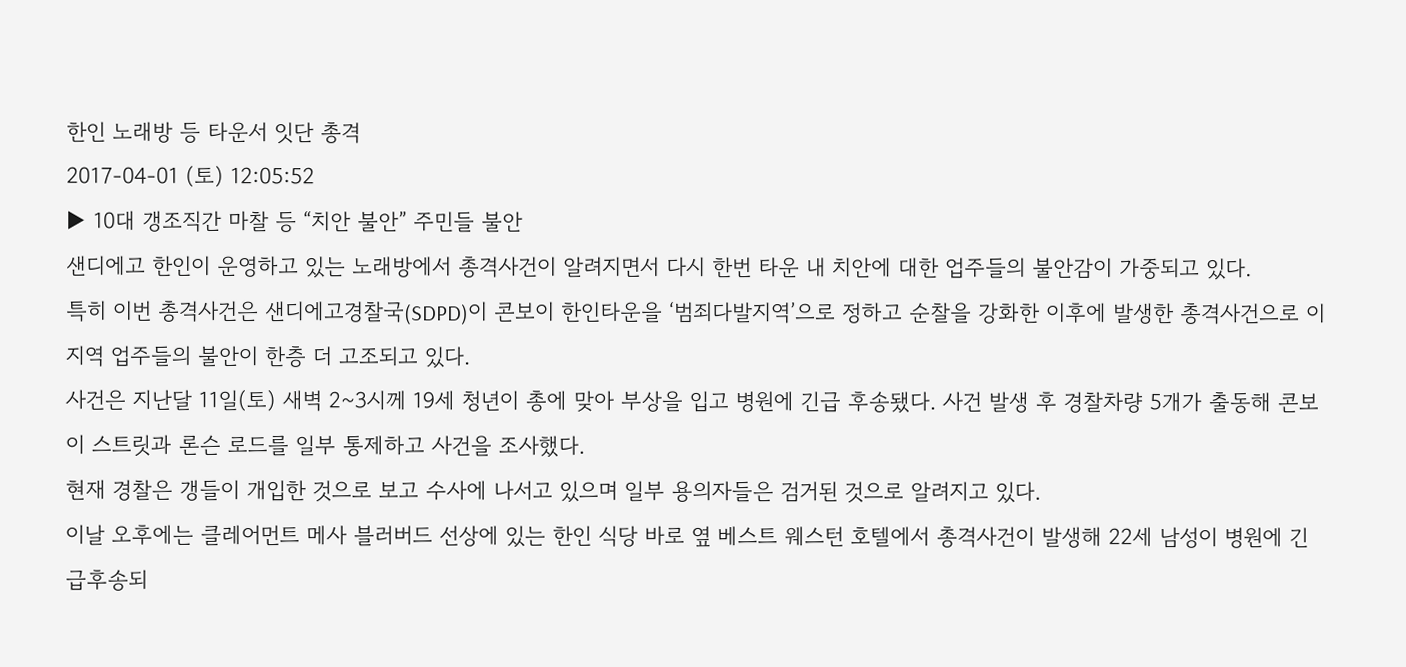한인 노래방 등 타운서 잇단 총격
2017-04-01 (토) 12:05:52
▶ 10대 갱조직간 마찰 등 “치안 불안” 주민들 불안
샌디에고 한인이 운영하고 있는 노래방에서 총격사건이 알려지면서 다시 한번 타운 내 치안에 대한 업주들의 불안감이 가중되고 있다.
특히 이번 총격사건은 샌디에고경찰국(SDPD)이 콘보이 한인타운을 ‘범죄다발지역’으로 정하고 순찰을 강화한 이후에 발생한 총격사건으로 이 지역 업주들의 불안이 한층 더 고조되고 있다.
사건은 지난달 11일(토) 새벽 2~3시께 19세 청년이 총에 맞아 부상을 입고 병원에 긴급 후송됐다. 사건 발생 후 경찰차량 5개가 출동해 콘보이 스트릿과 론슨 로드를 일부 통제하고 사건을 조사했다.
현재 경찰은 갱들이 개입한 것으로 보고 수사에 나서고 있으며 일부 용의자들은 검거된 것으로 알려지고 있다.
이날 오후에는 클레어먼트 메사 블러버드 선상에 있는 한인 식당 바로 옆 베스트 웨스턴 호텔에서 총격사건이 발생해 22세 남성이 병원에 긴급후송되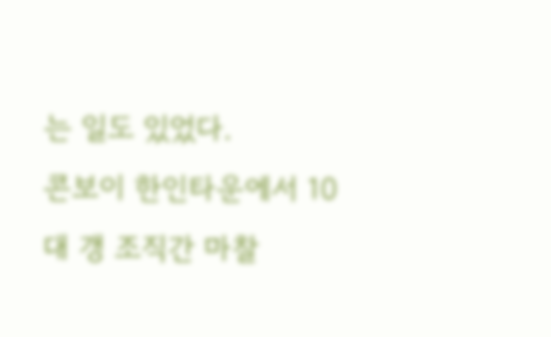는 일도 있었다.
콘보이 한인타운에서 10대 갱 조직간 마찰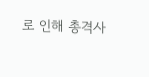로 인해 총격사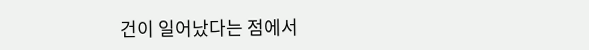건이 일어났다는 점에서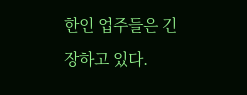한인 업주들은 긴장하고 있다.